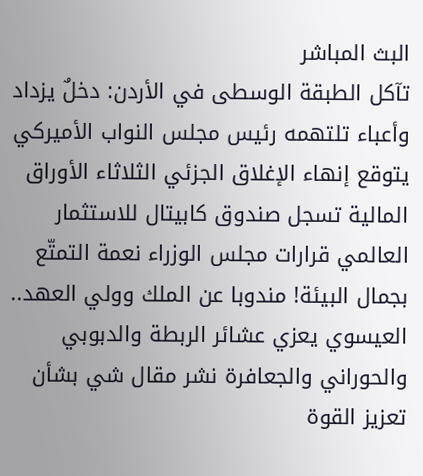البث المباشر
تآكل الطبقة الوسطى في الأردن: دخلٌ يزداد وأعباء تلتهمه رئيس مجلس النواب الأميركي يتوقع إنهاء الإغلاق الجزئي الثلاثاء الأوراق المالية تسجل صندوق كابيتال للاستثمار العالمي قرارات مجلس الوزراء نعمة التمتّع بجمال البيئة! مندوبا عن الملك وولي العهد.. العيسوي يعزي عشائر الربطة والدبوبي والحوراني والجعافرة نشر مقال شي بشأن تعزيز القوة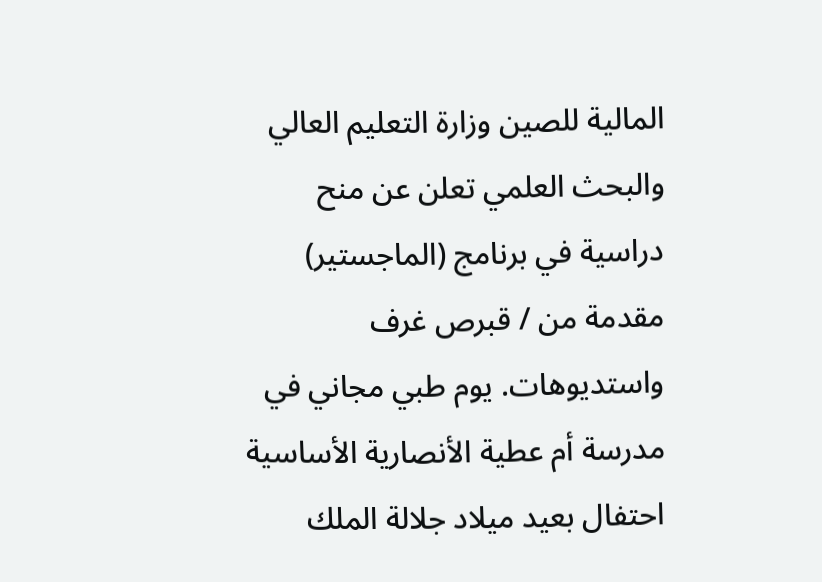المالية للصين وزارة التعليم العالي والبحث العلمي تعلن عن منح دراسية في برنامج (الماجستير) مقدمة من / قبرص غرف واستديوهات. يوم طبي مجاني في مدرسة أم عطية الأنصارية الأساسية احتفال بعيد ميلاد جلالة الملك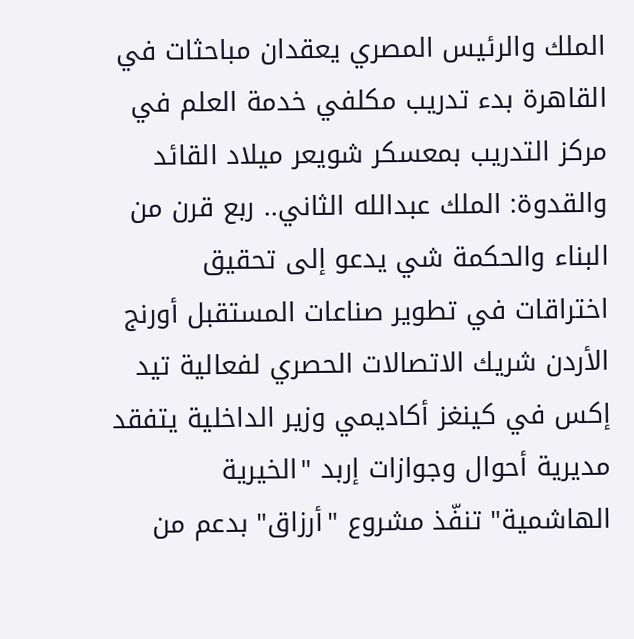الملك والرئيس المصري يعقدان مباحثات في القاهرة بدء تدريب مكلفي خدمة العلم في مركز التدريب بمعسكر شويعر ميلاد القائد والقدوة: الملك عبدالله الثاني.. ربع قرن من البناء والحكمة شي يدعو إلى تحقيق اختراقات في تطوير صناعات المستقبل أورنج الأردن شريك الاتصالات الحصري لفعالية تيد إكس في كينغز أكاديمي وزير الداخلية يتفقد مديرية أحوال وجوازات إربد "الخيرية الهاشمية" تنفّذ مشروع "أرزاق" بدعم من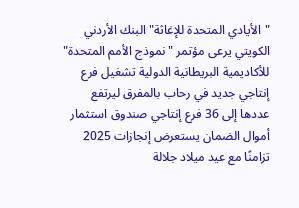"الأيادي المتحدة للإغاثة" البنك الأردني الكويتي يرعى مؤتمر "نموذج الأمم المتحدة" للأكاديمية البريطانية الدولية تشغيل فرع إنتاجي جديد في رحاب بالمفرق ليرتفع عددها إلى 36 فرع إنتاجي صندوق استثمار أموال الضمان يستعرض إنجازات 2025 تزامنًا مع عيد ميلاد جلالة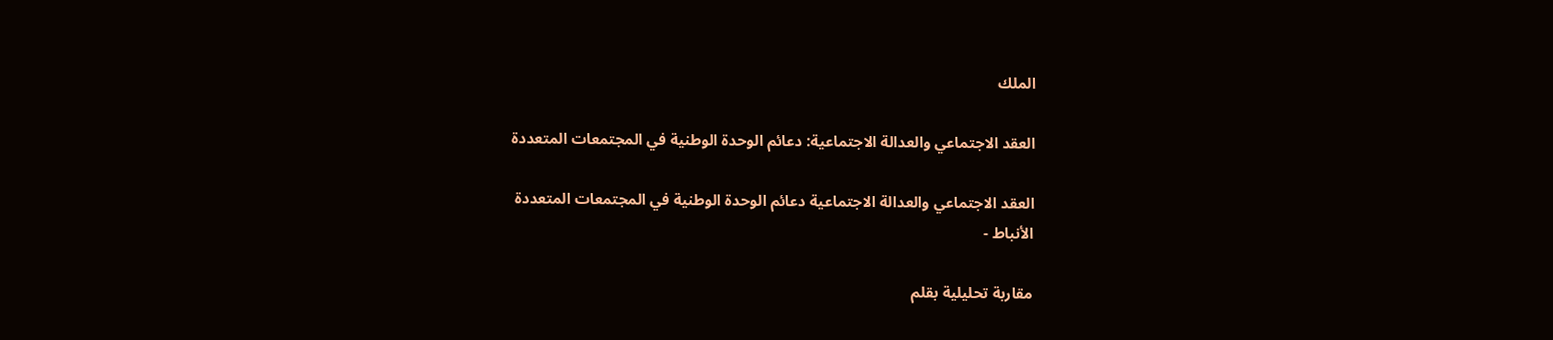الملك

العقد الاجتماعي والعدالة الاجتماعية: دعائم الوحدة الوطنية في المجتمعات المتعددة

العقد الاجتماعي والعدالة الاجتماعية دعائم الوحدة الوطنية في المجتمعات المتعددة
الأنباط -

مقاربة تحليلية بقلم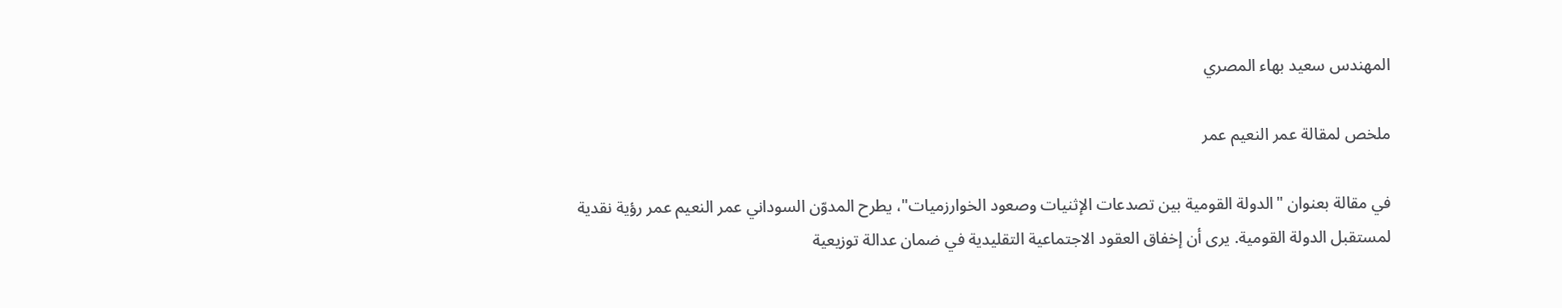المهندس سعيد بهاء المصري

ملخص لمقالة عمر النعيم عمر

في مقالة بعنوان "الدولة القومية بين تصدعات الإثنيات وصعود الخوارزميات"، يطرح المدوّن السوداني عمر النعيم عمر رؤية نقدية لمستقبل الدولة القومية. يرى أن إخفاق العقود الاجتماعية التقليدية في ضمان عدالة توزيعية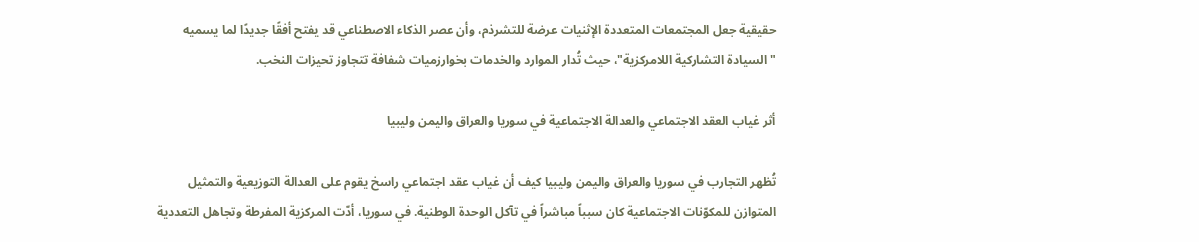حقيقية جعل المجتمعات المتعددة الإثنيات عرضة للتشرذم، وأن عصر الذكاء الاصطناعي قد يفتح أفقًا جديدًا لما يسميه "السيادة التشاركية اللامركزية"، حيث تُدار الموارد والخدمات بخوارزميات شفافة تتجاوز تحيزات النخب.

أثر غياب العقد الاجتماعي والعدالة الاجتماعية في سوريا والعراق واليمن وليبيا

تُظهر التجارب في سوريا والعراق واليمن وليبيا كيف أن غياب عقد اجتماعي راسخ يقوم على العدالة التوزيعية والتمثيل المتوازن للمكوّنات الاجتماعية كان سبباً مباشراً في تآكل الوحدة الوطنية. في سوريا، أدّت المركزية المفرطة وتجاهل التعددية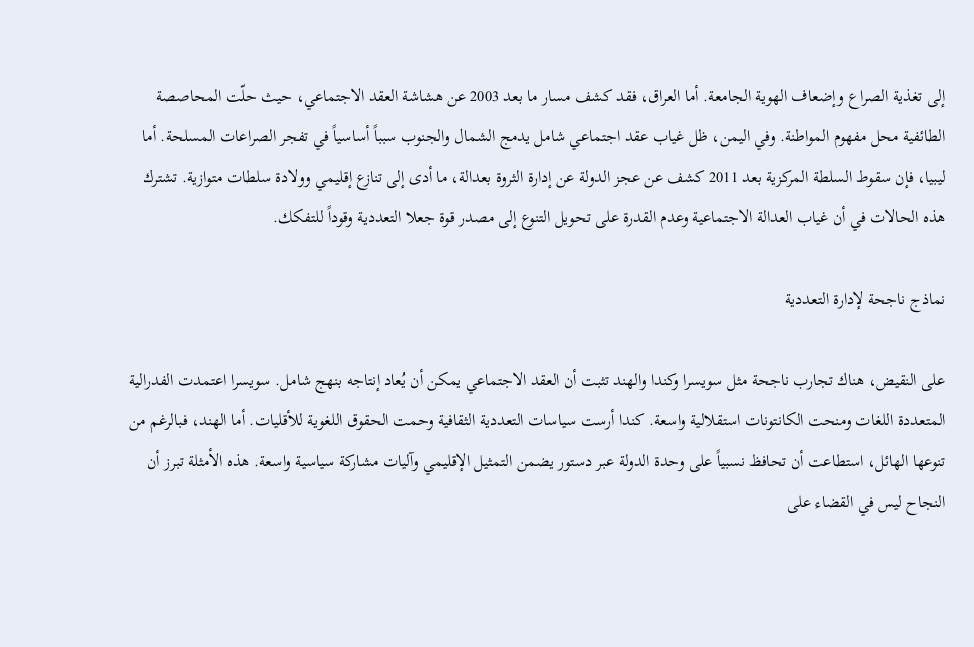إلى تغذية الصراع وإضعاف الهوية الجامعة. أما العراق، فقد كشف مسار ما بعد 2003 عن هشاشة العقد الاجتماعي، حيث حلّت المحاصصة الطائفية محل مفهوم المواطنة. وفي اليمن، ظل غياب عقد اجتماعي شامل يدمج الشمال والجنوب سبباً أساسياً في تفجر الصراعات المسلحة. أما ليبيا، فإن سقوط السلطة المركزية بعد 2011 كشف عن عجز الدولة عن إدارة الثروة بعدالة، ما أدى إلى تنازع إقليمي وولادة سلطات متوازية. تشترك هذه الحالات في أن غياب العدالة الاجتماعية وعدم القدرة على تحويل التنوع إلى مصدر قوة جعلا التعددية وقوداً للتفكك.

نماذج ناجحة لإدارة التعددية

على النقيض، هناك تجارب ناجحة مثل سويسرا وكندا والهند تثبت أن العقد الاجتماعي يمكن أن يُعاد إنتاجه بنهج شامل. سويسرا اعتمدت الفدرالية المتعددة اللغات ومنحت الكانتونات استقلالية واسعة. كندا أرست سياسات التعددية الثقافية وحمت الحقوق اللغوية للأقليات. أما الهند، فبالرغم من تنوعها الهائل، استطاعت أن تحافظ نسبياً على وحدة الدولة عبر دستور يضمن التمثيل الإقليمي وآليات مشاركة سياسية واسعة. هذه الأمثلة تبرز أن النجاح ليس في القضاء على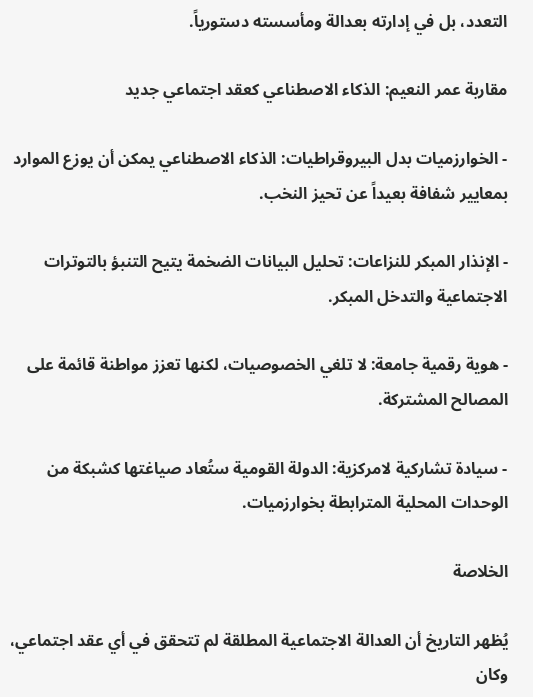التعدد، بل في إدارته بعدالة ومأسسته دستورياً.

مقاربة عمر النعيم: الذكاء الاصطناعي كعقد اجتماعي جديد

- الخوارزميات بدل البيروقراطيات: الذكاء الاصطناعي يمكن أن يوزع الموارد بمعايير شفافة بعيداً عن تحيز النخب.

- الإنذار المبكر للنزاعات: تحليل البيانات الضخمة يتيح التنبؤ بالتوترات الاجتماعية والتدخل المبكر.

- هوية رقمية جامعة: لا تلغي الخصوصيات، لكنها تعزز مواطنة قائمة على المصالح المشتركة.

- سيادة تشاركية لامركزية: الدولة القومية ستُعاد صياغتها كشبكة من الوحدات المحلية المترابطة بخوارزميات.

الخلاصة

يُظهر التاريخ أن العدالة الاجتماعية المطلقة لم تتحقق في أي عقد اجتماعي، وكان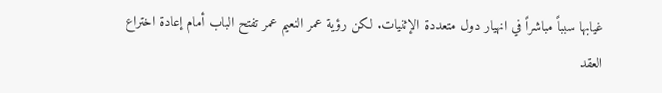غيابها سبباً مباشراً في انهيار دول متعددة الإثنيات. لكن رؤية عمر النعيم عمر تفتح الباب أمام إعادة اختراع العقد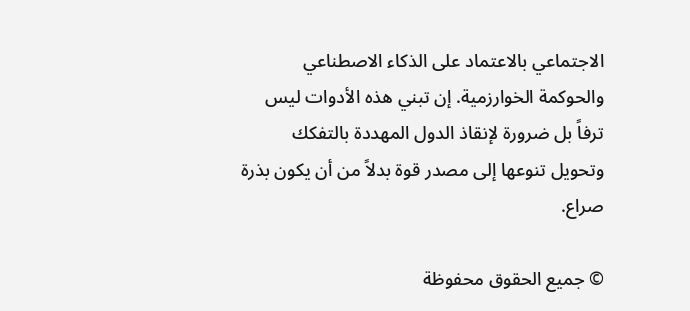الاجتماعي بالاعتماد على الذكاء الاصطناعي والحوكمة الخوارزمية. إن تبني هذه الأدوات ليس ترفاً بل ضرورة لإنقاذ الدول المهددة بالتفكك وتحويل تنوعها إلى مصدر قوة بدلاً من أن يكون بذرة صراع.

© جميع الحقوق محفوظة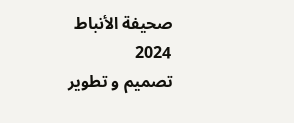صحيفة الأنباط 2024
تصميم و تطوير